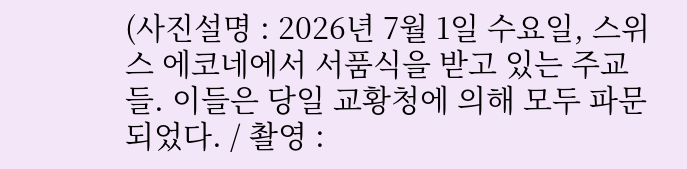(사진설명 : 2026년 7월 1일 수요일, 스위스 에코네에서 서품식을 받고 있는 주교들. 이들은 당일 교황청에 의해 모두 파문되었다. / 촬영 :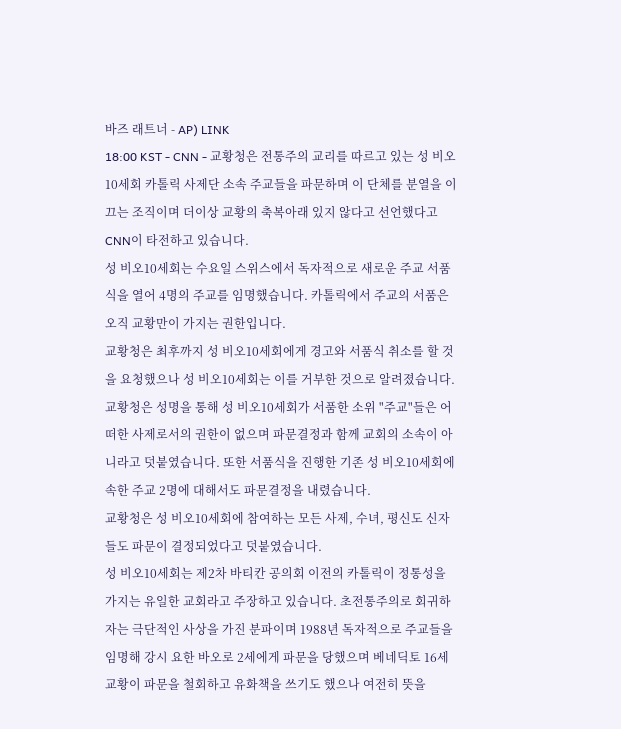바즈 래트너 - AP) LINK
18:00 KST - CNN - 교황청은 전통주의 교리를 따르고 있는 성 비오10세회 카톨릭 사제단 소속 주교들을 파문하며 이 단체를 분열을 이끄는 조직이며 더이상 교황의 축복아래 있지 않다고 선언했다고 CNN이 타전하고 있습니다.
성 비오10세회는 수요일 스위스에서 독자적으로 새로운 주교 서품식을 열어 4명의 주교를 임명했습니다. 카톨릭에서 주교의 서품은 오직 교황만이 가지는 권한입니다.
교황청은 최후까지 성 비오10세회에게 경고와 서품식 취소를 할 것을 요청했으나 성 비오10세회는 이를 거부한 것으로 알려졌습니다. 교황청은 성명을 통해 성 비오10세회가 서품한 소위 "주교"들은 어떠한 사제로서의 권한이 없으며 파문결정과 함께 교회의 소속이 아니라고 덧붙였습니다. 또한 서품식을 진행한 기존 성 비오10세회에 속한 주교 2명에 대해서도 파문결정을 내렸습니다.
교황청은 성 비오10세회에 참여하는 모든 사제, 수녀, 평신도 신자들도 파문이 결정되었다고 덧붙였습니다.
성 비오10세회는 제2차 바티칸 공의회 이전의 카톨릭이 정통성을 가지는 유일한 교회라고 주장하고 있습니다. 초전통주의로 회귀하자는 극단적인 사상을 가진 분파이며 1988년 독자적으로 주교들을 임명해 강시 요한 바오로 2세에게 파문을 당했으며 베네딕토 16세 교황이 파문을 철회하고 유화책을 쓰기도 했으나 여전히 뜻을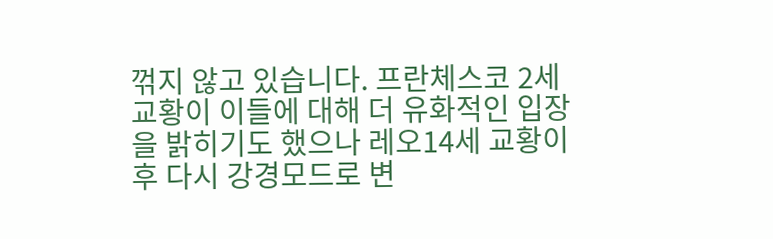꺾지 않고 있습니다. 프란체스코 2세 교황이 이들에 대해 더 유화적인 입장을 밝히기도 했으나 레오14세 교황이후 다시 강경모드로 변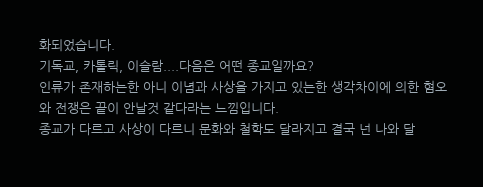화되었습니다.
기독교, 카톨릭, 이슬람....다음은 어떤 종교일까요?
인류가 존재하는한 아니 이념과 사상을 가지고 있는한 생각차이에 의한 혐오와 전쟁은 끝이 안날것 같다라는 느낌입니다.
종교가 다르고 사상이 다르니 문화와 철학도 달라지고 결국 넌 나와 달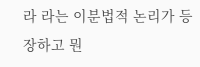라 라는 이분법적 논리가 등장하고 뭔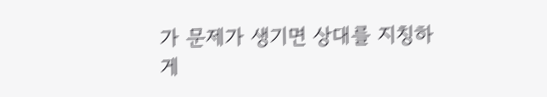가 문제가 생기면 상대를 지칭하게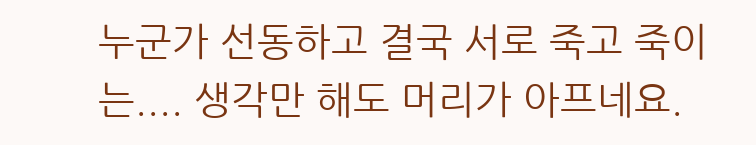누군가 선동하고 결국 서로 죽고 죽이는.... 생각만 해도 머리가 아프네요.